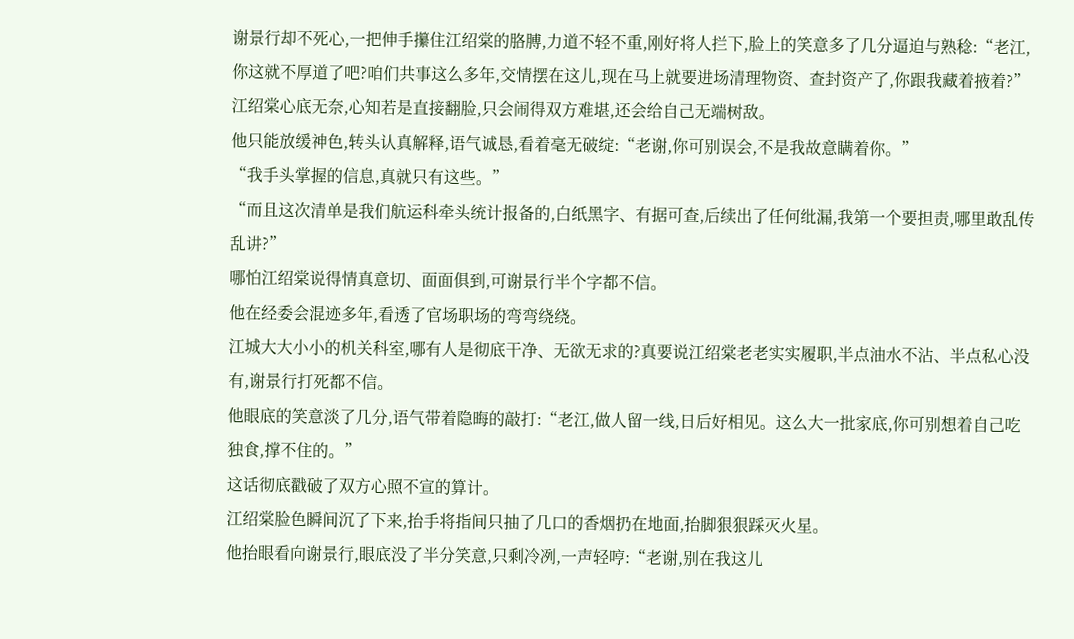谢景行却不死心,一把伸手攥住江绍棠的胳膊,力道不轻不重,刚好将人拦下,脸上的笑意多了几分逼迫与熟稔:“老江,你这就不厚道了吧?咱们共事这么多年,交情摆在这儿,现在马上就要进场清理物资、查封资产了,你跟我藏着掖着?”
江绍棠心底无奈,心知若是直接翻脸,只会闹得双方难堪,还会给自己无端树敌。
他只能放缓神色,转头认真解释,语气诚恳,看着毫无破绽:“老谢,你可别误会,不是我故意瞒着你。”
“我手头掌握的信息,真就只有这些。”
“而且这次清单是我们航运科牵头统计报备的,白纸黑字、有据可查,后续出了任何纰漏,我第一个要担责,哪里敢乱传乱讲?”
哪怕江绍棠说得情真意切、面面俱到,可谢景行半个字都不信。
他在经委会混迹多年,看透了官场职场的弯弯绕绕。
江城大大小小的机关科室,哪有人是彻底干净、无欲无求的?真要说江绍棠老老实实履职,半点油水不沾、半点私心没有,谢景行打死都不信。
他眼底的笑意淡了几分,语气带着隐晦的敲打:“老江,做人留一线,日后好相见。这么大一批家底,你可别想着自己吃独食,撑不住的。”
这话彻底戳破了双方心照不宣的算计。
江绍棠脸色瞬间沉了下来,抬手将指间只抽了几口的香烟扔在地面,抬脚狠狠踩灭火星。
他抬眼看向谢景行,眼底没了半分笑意,只剩冷冽,一声轻哼:“老谢,别在我这儿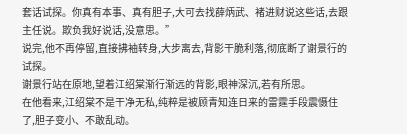套话试探。你真有本事、真有胆子,大可去找薛炳武、褚进财说这些话,去跟主任说。欺负我好说话,没意思。”
说完,他不再停留,直接拂袖转身,大步离去,背影干脆利落,彻底断了谢景行的试探。
谢景行站在原地,望着江绍棠渐行渐远的背影,眼神深沉,若有所思。
在他看来,江绍棠不是干净无私,纯粹是被顾青知连日来的雷霆手段震慑住了,胆子变小、不敢乱动。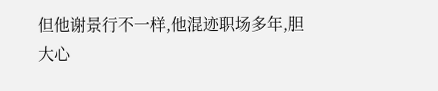但他谢景行不一样,他混迹职场多年,胆大心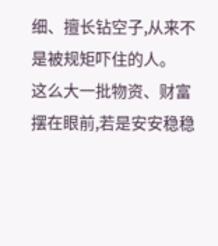细、擅长钻空子,从来不是被规矩吓住的人。
这么大一批物资、财富摆在眼前,若是安安稳稳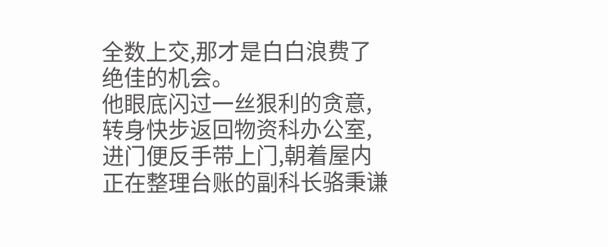全数上交,那才是白白浪费了绝佳的机会。
他眼底闪过一丝狠利的贪意,转身快步返回物资科办公室,进门便反手带上门,朝着屋内正在整理台账的副科长骆秉谦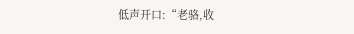低声开口:“老骆,收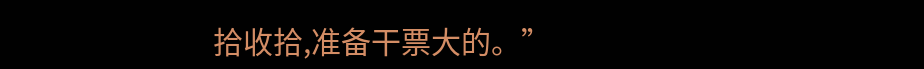拾收拾,准备干票大的。”